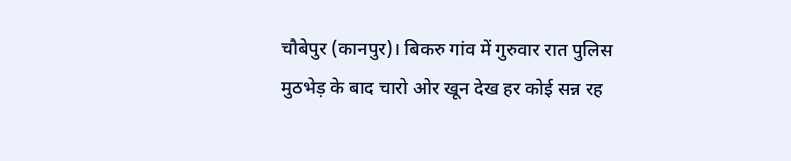चौबेपुर (कानपुर)। बिकरु गांव में गुरुवार रात पुलिस मुठभेड़ के बाद चारो ओर खून देख हर कोई सन्न रह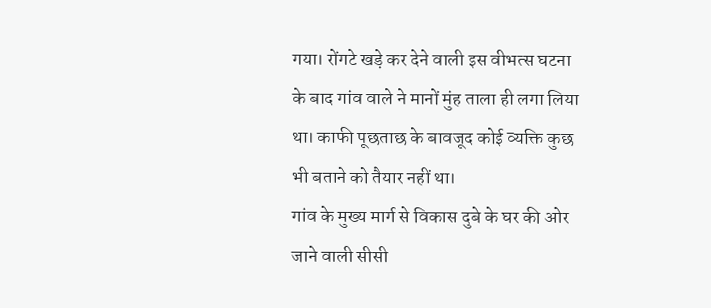गया। रोंगटे खड़े कर देने वाली इस वीभत्स घटना के बाद गांव वाले ने मानों मुंह ताला ही लगा लिया था। काफी पूछताछ के बावजूद कोई व्यक्ति कुछ भी बताने को तैयार नहीं था।
गांव के मुख्य मार्ग से विकास दुबे के घर की ओर जाने वाली सीसी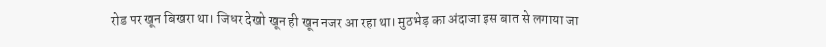रोड पर खून बिखरा था। जिधर देखो खून ही खून नजर आ रहा था। मुठभेड़ का अंदाजा इस बात से लगाया जा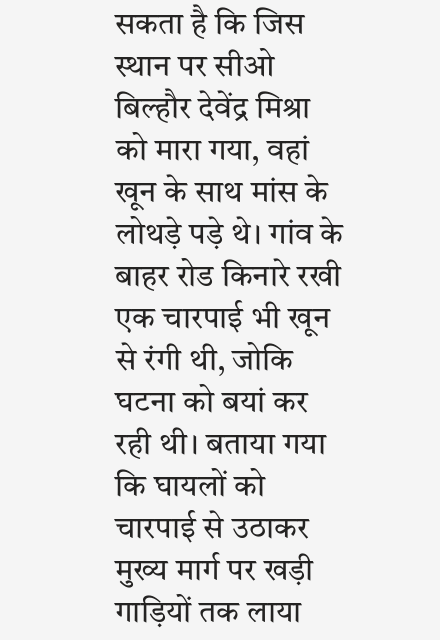सकता है कि जिस स्थान पर सीओ बिल्हौर देवेंद्र मिश्रा को मारा गया, वहां खून के साथ मांस के लोथड़े पड़े थे। गांव के बाहर रोड किनारे रखी एक चारपाई भी खून से रंगी थी, जोकि घटना को बयां कर रही थी। बताया गया कि घायलों को चारपाई से उठाकर मुख्य मार्ग पर खड़ी गाड़ियों तक लाया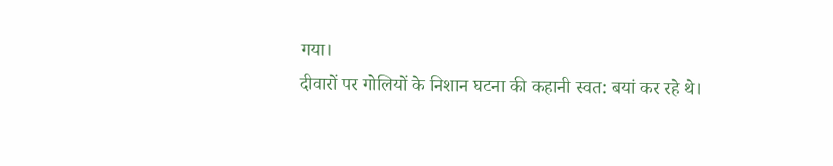गया।
दीवारों पर गोलियों के निशान घटना की कहानी स्वत: बयां कर रहे थे।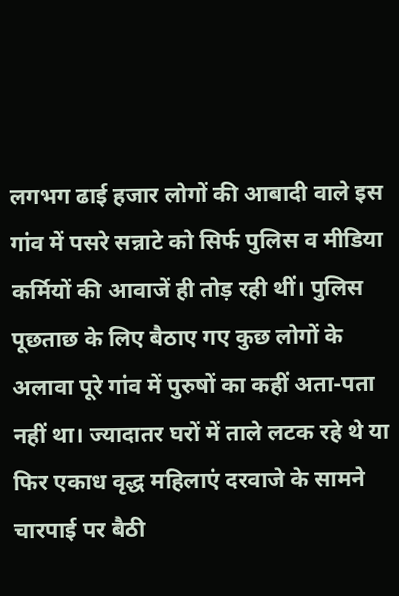लगभग ढाई हजार लोगों की आबादी वाले इस गांव में पसरे सन्नाटे को सिर्फ पुलिस व मीडिया कर्मियों की आवाजें ही तोड़ रही थीं। पुलिस पूछताछ के लिए बैठाए गए कुछ लोगों के अलावा पूरे गांव में पुरुषों का कहीं अता-पता नहीं था। ज्यादातर घरों में ताले लटक रहे थे या फिर एकाध वृद्ध महिलाएं दरवाजे के सामने चारपाई पर बैठी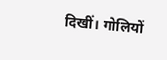दिखीं। गोलियों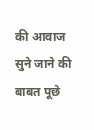की आवाज सुने जाने की बाबत पूछे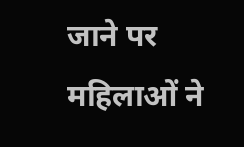जाने पर महिलाओं ने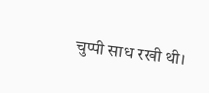चुप्पी साध रखी थी।